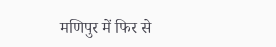मणिपुर में फिर से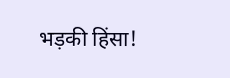भड़की हिंसा!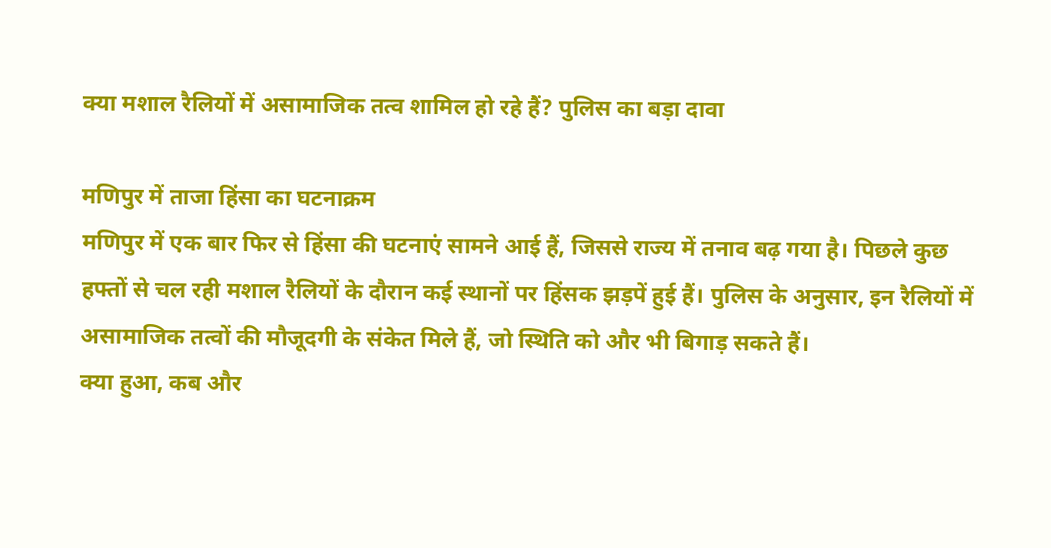क्या मशाल रैलियों में असामाजिक तत्व शामिल हो रहे हैं? पुलिस का बड़ा दावा

मणिपुर में ताजा हिंसा का घटनाक्रम
मणिपुर में एक बार फिर से हिंसा की घटनाएं सामने आई हैं, जिससे राज्य में तनाव बढ़ गया है। पिछले कुछ हफ्तों से चल रही मशाल रैलियों के दौरान कई स्थानों पर हिंसक झड़पें हुई हैं। पुलिस के अनुसार, इन रैलियों में असामाजिक तत्वों की मौजूदगी के संकेत मिले हैं, जो स्थिति को और भी बिगाड़ सकते हैं।
क्या हुआ, कब और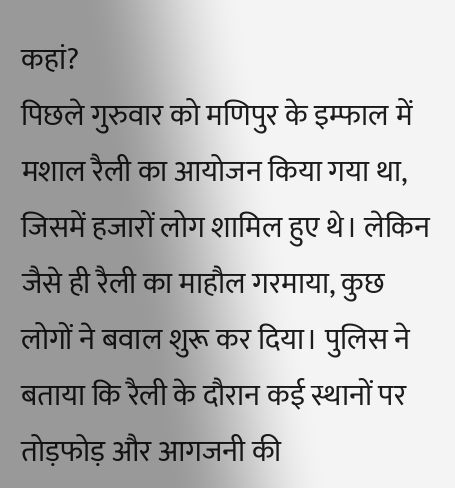कहां?
पिछले गुरुवार को मणिपुर के इम्फाल में मशाल रैली का आयोजन किया गया था, जिसमें हजारों लोग शामिल हुए थे। लेकिन जैसे ही रैली का माहौल गरमाया, कुछ लोगों ने बवाल शुरू कर दिया। पुलिस ने बताया कि रैली के दौरान कई स्थानों पर तोड़फोड़ और आगजनी की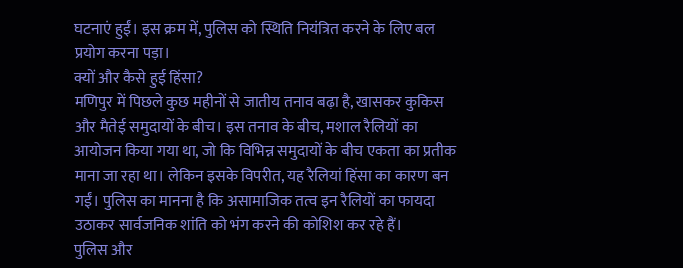घटनाएं हुईं। इस क्रम में, पुलिस को स्थिति नियंत्रित करने के लिए बल प्रयोग करना पड़ा।
क्यों और कैसे हुई हिंसा?
मणिपुर में पिछले कुछ महीनों से जातीय तनाव बढ़ा है, खासकर कुकिस और मैतेई समुदायों के बीच। इस तनाव के बीच, मशाल रैलियों का आयोजन किया गया था, जो कि विभिन्न समुदायों के बीच एकता का प्रतीक माना जा रहा था। लेकिन इसके विपरीत, यह रैलियां हिंसा का कारण बन गईं। पुलिस का मानना है कि असामाजिक तत्व इन रैलियों का फायदा उठाकर सार्वजनिक शांति को भंग करने की कोशिश कर रहे हैं।
पुलिस और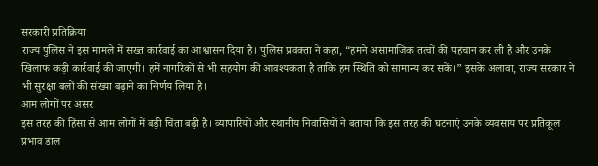सरकारी प्रतिक्रिया
राज्य पुलिस ने इस मामले में सख्त कार्रवाई का आश्वासन दिया है। पुलिस प्रवक्ता ने कहा, “हमने असामाजिक तत्वों की पहचान कर ली है और उनके खिलाफ कड़ी कार्रवाई की जाएगी। हमें नागरिकों से भी सहयोग की आवश्यकता है ताकि हम स्थिति को सामान्य कर सकें।” इसके अलावा, राज्य सरकार ने भी सुरक्षा बलों की संख्या बढ़ाने का निर्णय लिया है।
आम लोगों पर असर
इस तरह की हिंसा से आम लोगों में बड़ी चिंता बढ़ी है। व्यापारियों और स्थानीय निवासियों ने बताया कि इस तरह की घटनाएं उनके व्यवसाय पर प्रतिकूल प्रभाव डाल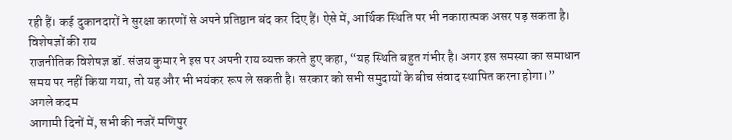रही हैं। कई दुकानदारों ने सुरक्षा कारणों से अपने प्रतिष्ठान बंद कर दिए हैं। ऐसे में, आर्थिक स्थिति पर भी नकारात्मक असर पड़ सकता है।
विशेषज्ञों की राय
राजनीतिक विशेषज्ञ डॉ. संजय कुमार ने इस पर अपनी राय व्यक्त करते हुए कहा, “यह स्थिति बहुत गंभीर है। अगर इस समस्या का समाधान समय पर नहीं किया गया, तो यह और भी भयंकर रूप ले सकती है। सरकार को सभी समुदायों के बीच संवाद स्थापित करना होगा।”
अगले कदम
आगामी दिनों में, सभी की नजरें मणिपुर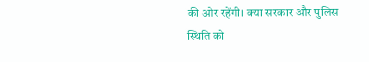की ओर रहेंगी। क्या सरकार और पुलिस स्थिति को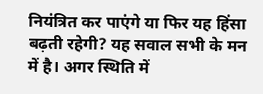नियंत्रित कर पाएंगे या फिर यह हिंसा बढ़ती रहेगी? यह सवाल सभी के मन में है। अगर स्थिति में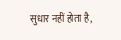सुधार नहीं होता है,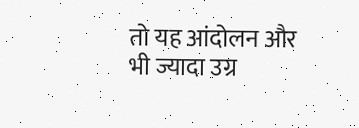तो यह आंदोलन और भी ज्यादा उग्र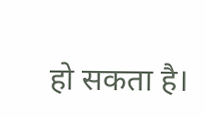हो सकता है।